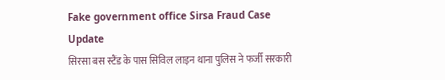Fake government office Sirsa Fraud Case Update
सिरसा बस स्टैंड के पास सिविल लाइन थाना पुलिस ने फर्जी सरकारी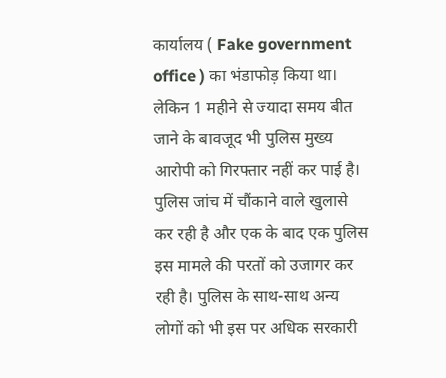कार्यालय ( Fake government office ) का भंडाफोड़ किया था। लेकिन 1 महीने से ज्यादा समय बीत जाने के बावजूद भी पुलिस मुख्य आरोपी को गिरफ्तार नहीं कर पाई है। पुलिस जांच में चौंकाने वाले खुलासे कर रही है और एक के बाद एक पुलिस इस मामले की परतों को उजागर कर रही है। पुलिस के साथ-साथ अन्य लोगों को भी इस पर अधिक सरकारी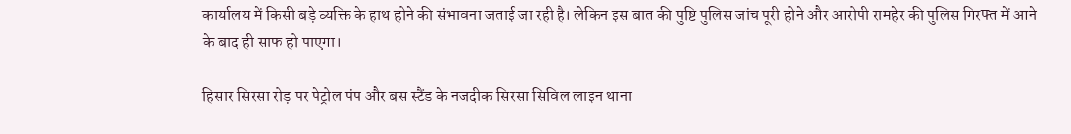कार्यालय में किसी बड़े व्यक्ति के हाथ होने की संभावना जताई जा रही है। लेकिन इस बात की पुष्टि पुलिस जांच पूरी होने और आरोपी रामहेर की पुलिस गिरफ्त में आने के बाद ही साफ हो पाएगा।

हिसार सिरसा रोड़ पर पेट्रोल पंप और बस स्टैंड के नजदीक सिरसा सिविल लाइन थाना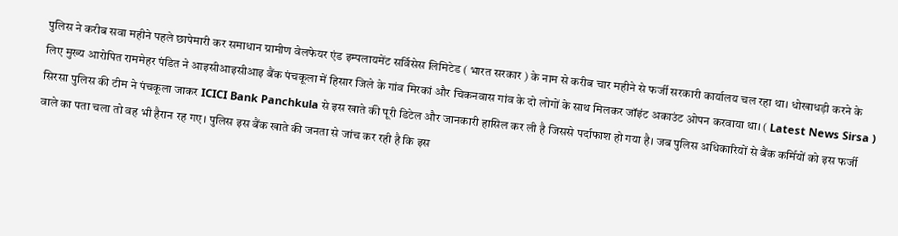पुलिस ने करीब सवा महीने पहले छापेमारी कर समाधान ग्रामीण वेलफेयर एंड इम्पलायमेंट सर्विसेस लिमिटेड ( भारत सरकार ) के नाम से करीब चार महीने से फर्जी सरकारी कार्यालय चल रहा था। धोखाधड़ी करने के लिए मुख्य आरोपित राममेहर पंडित ने आइसीआइसीआइ बैंक पंचकूला में हिसार जिले के गांव मिरकां और चिकनवास गांव के दो लोगों के साथ मिलकर जॉइंट अकाउंट ओपन करवाया था। ( Latest News Sirsa )
सिरसा पुलिस की टीम ने पंचकूला जाकर ICICI Bank Panchkula से इस खाते की पूरी डिटेल और जानकारी हासिल कर ली है जिससे पर्दाफाश हो गया है। जब पुलिस अधिकारियों से बैंक कर्मियों को इस फर्जी वाले का पता चला तो वह भी हैरान रह गए। पुलिस इस बैंक खाते की जनता से जांच कर रही है कि इस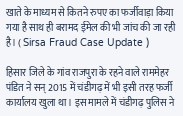खाते के माध्यम से कितने रुपए का फर्जीवाड़ा किया गया है साथ ही बरामद ईमेल की भी जांच की जा रही है। ( Sirsa Fraud Case Update )

हिसार जिले के गांव राजपुरा के रहने वाले राममेहर पंडित ने सन् 2015 में चंडीगढ़ में भी इसी तरह फर्जी कार्यालय खुला था। इस मामले में चंडीगढ़ पुलिस ने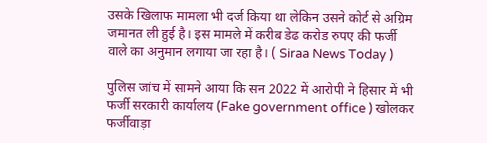उसके खिलाफ मामला भी दर्ज किया था लेकिन उसने कोर्ट से अग्रिम जमानत ली हुई है। इस मामले में करीब डेढ करोड रुपए की फर्जी वाले का अनुमान लगाया जा रहा है। ( Siraa News Today )

पुलिस जांच में सामने आया कि सन 2022 में आरोपी ने हिसार में भी फर्जी सरकारी कार्यालय (Fake government office ) खोलकर फर्जीवाड़ा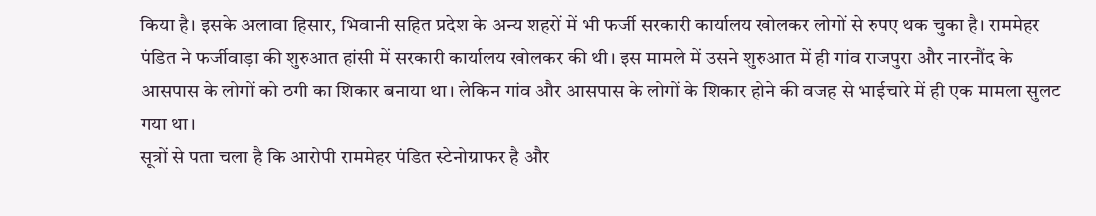किया है। इसके अलावा हिसार, भिवानी सहित प्रदेश के अन्य शहरों में भी फर्जी सरकारी कार्यालय खोलकर लोगों से रुपए थक चुका है। राममेहर पंडित ने फर्जीवाड़ा की शुरुआत हांसी में सरकारी कार्यालय खोलकर की थी। इस मामले में उसने शुरुआत में ही गांव राजपुरा और नारनौंद के आसपास के लोगों को ठगी का शिकार बनाया था। लेकिन गांव और आसपास के लोगों के शिकार होने की वजह से भाईचारे में ही एक मामला सुलट गया था।
सूत्रों से पता चला है कि आरोपी राममेहर पंडित स्टेनोग्राफर है और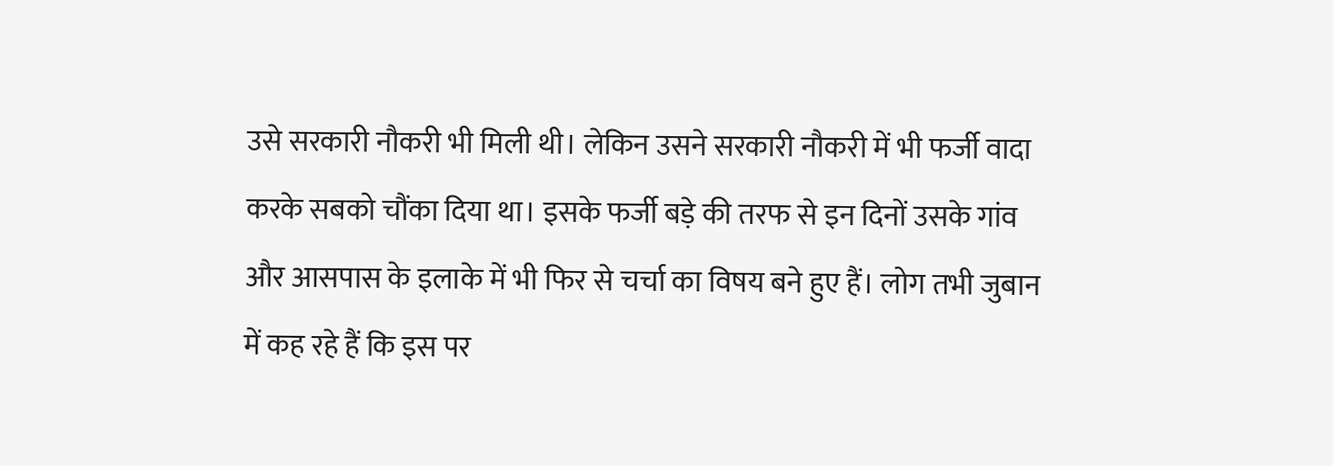उसे सरकारी नौकरी भी मिली थी। लेकिन उसने सरकारी नौकरी में भी फर्जी वादा करके सबको चौंका दिया था। इसके फर्जी बड़े की तरफ से इन दिनों उसके गांव और आसपास के इलाके में भी फिर से चर्चा का विषय बने हुए हैं। लोग तभी जुबान में कह रहे हैं कि इस पर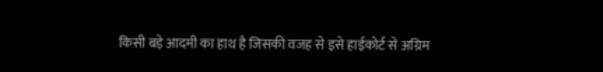किसी बड़े आदमी का हाथ है जिसकी वजह से इसे हाईकोर्ट से अग्रिम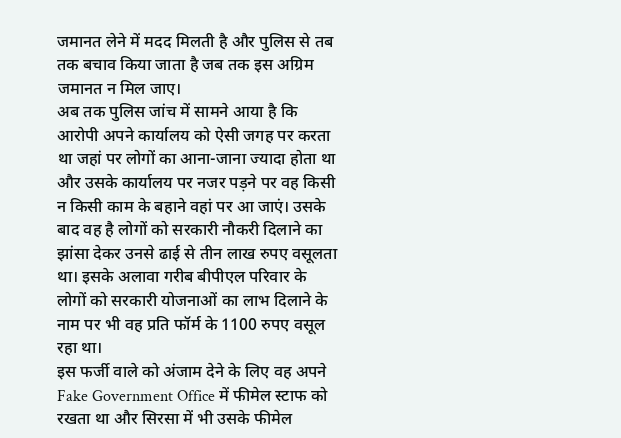जमानत लेने में मदद मिलती है और पुलिस से तब तक बचाव किया जाता है जब तक इस अग्रिम जमानत न मिल जाए।
अब तक पुलिस जांच में सामने आया है कि आरोपी अपने कार्यालय को ऐसी जगह पर करता था जहां पर लोगों का आना-जाना ज्यादा होता था और उसके कार्यालय पर नजर पड़ने पर वह किसी न किसी काम के बहाने वहां पर आ जाएं। उसके बाद वह है लोगों को सरकारी नौकरी दिलाने का झांसा देकर उनसे ढाई से तीन लाख रुपए वसूलता था। इसके अलावा गरीब बीपीएल परिवार के लोगों को सरकारी योजनाओं का लाभ दिलाने के नाम पर भी वह प्रति फॉर्म के 1100 रुपए वसूल रहा था।
इस फर्जी वाले को अंजाम देने के लिए वह अपने Fake Government Office में फीमेल स्टाफ को रखता था और सिरसा में भी उसके फीमेल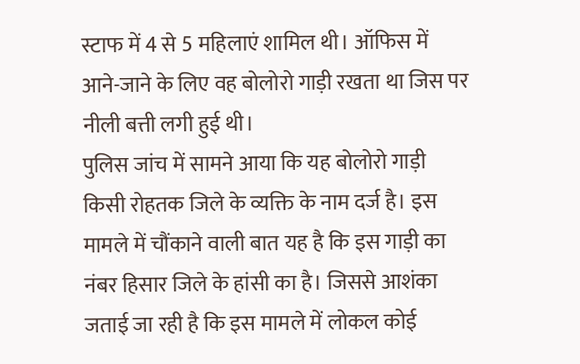स्टाफ में 4 से 5 महिलाएं शामिल थी। ऑफिस में आने-जाने के लिए वह बोलोरो गाड़ी रखता था जिस पर नीली बत्ती लगी हुई थी।
पुलिस जांच में सामने आया कि यह बोलोरो गाड़ी किसी रोहतक जिले के व्यक्ति के नाम दर्ज है। इस मामले में चौंकाने वाली बात यह है कि इस गाड़ी का नंबर हिसार जिले के हांसी का है। जिससे आशंका जताई जा रही है कि इस मामले में लोकल कोई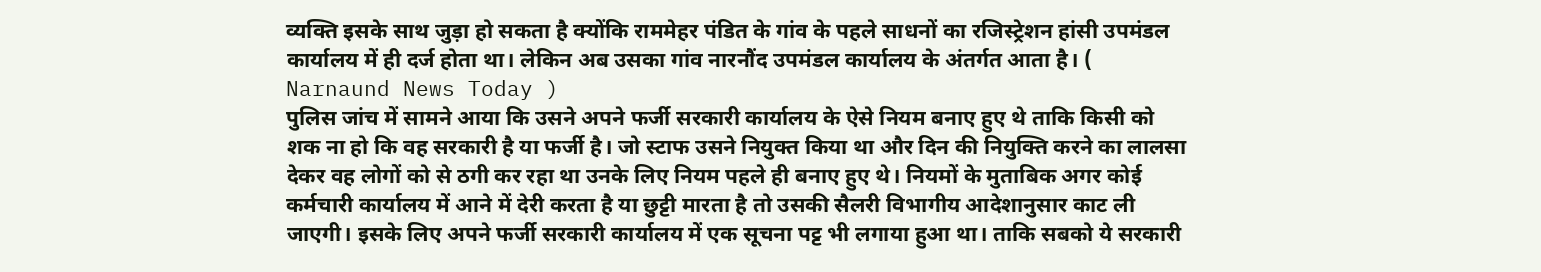व्यक्ति इसके साथ जुड़ा हो सकता है क्योंकि राममेहर पंडित के गांव के पहले साधनों का रजिस्ट्रेशन हांसी उपमंडल कार्यालय में ही दर्ज होता था। लेकिन अब उसका गांव नारनौंद उपमंडल कार्यालय के अंतर्गत आता है। ( Narnaund News Today )
पुलिस जांच में सामने आया कि उसने अपने फर्जी सरकारी कार्यालय के ऐसे नियम बनाए हुए थे ताकि किसी को शक ना हो कि वह सरकारी है या फर्जी है। जो स्टाफ उसने नियुक्त किया था और दिन की नियुक्ति करने का लालसा देकर वह लोगों को से ठगी कर रहा था उनके लिए नियम पहले ही बनाए हुए थे। नियमों के मुताबिक अगर कोई कर्मचारी कार्यालय में आने में देरी करता है या छुट्टी मारता है तो उसकी सैलरी विभागीय आदेशानुसार काट ली जाएगी। इसके लिए अपने फर्जी सरकारी कार्यालय में एक सूचना पट्ट भी लगाया हुआ था। ताकि सबको ये सरकारी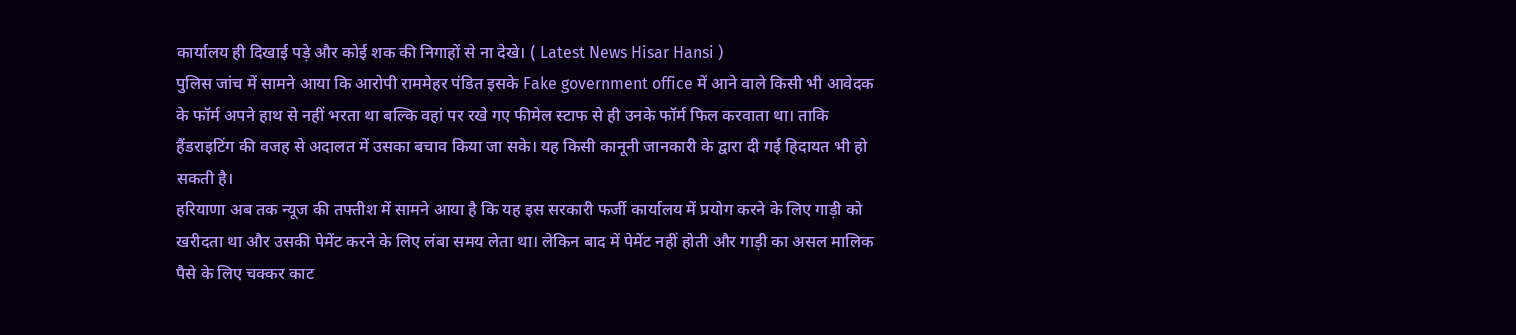कार्यालय ही दिखाई पड़े और कोई शक की निगाहों से ना देखे। ( Latest News Hisar Hansi )
पुलिस जांच में सामने आया कि आरोपी राममेहर पंडित इसके Fake government office में आने वाले किसी भी आवेदक के फॉर्म अपने हाथ से नहीं भरता था बल्कि वहां पर रखे गए फीमेल स्टाफ से ही उनके फॉर्म फिल करवाता था। ताकि हैंडराइटिंग की वजह से अदालत में उसका बचाव किया जा सके। यह किसी कानूनी जानकारी के द्वारा दी गई हिदायत भी हो सकती है।
हरियाणा अब तक न्यूज की तफ्तीश में सामने आया है कि यह इस सरकारी फर्जी कार्यालय में प्रयोग करने के लिए गाड़ी को खरीदता था और उसकी पेमेंट करने के लिए लंबा समय लेता था। लेकिन बाद में पेमेंट नहीं होती और गाड़ी का असल मालिक पैसे के लिए चक्कर काट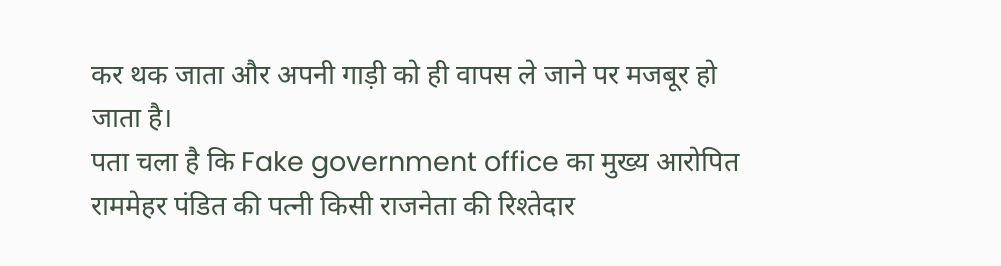कर थक जाता और अपनी गाड़ी को ही वापस ले जाने पर मजबूर हो जाता है।
पता चला है कि Fake government office का मुख्य आरोपित राममेहर पंडित की पत्नी किसी राजनेता की रिश्तेदार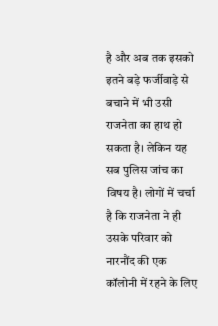है और अब तक इसको इतने बड़े फर्जीवाड़े से बचाने में भी उसी राजनेता का हाथ हो सकता है। लेकिन यह सब पुलिस जांच का विषय है। लोगों में चर्चा है कि राजनेता ने ही उसके परिवार को नारनौंद की एक कॉलोनी में रहने के लिए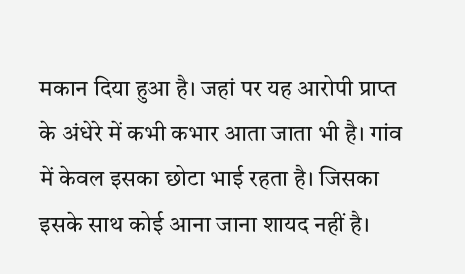मकान दिया हुआ है। जहां पर यह आरोपी प्राप्त के अंधेरे में कभी कभार आता जाता भी है। गांव में केवल इसका छोटा भाई रहता है। जिसका इसके साथ कोई आना जाना शायद नहीं है।